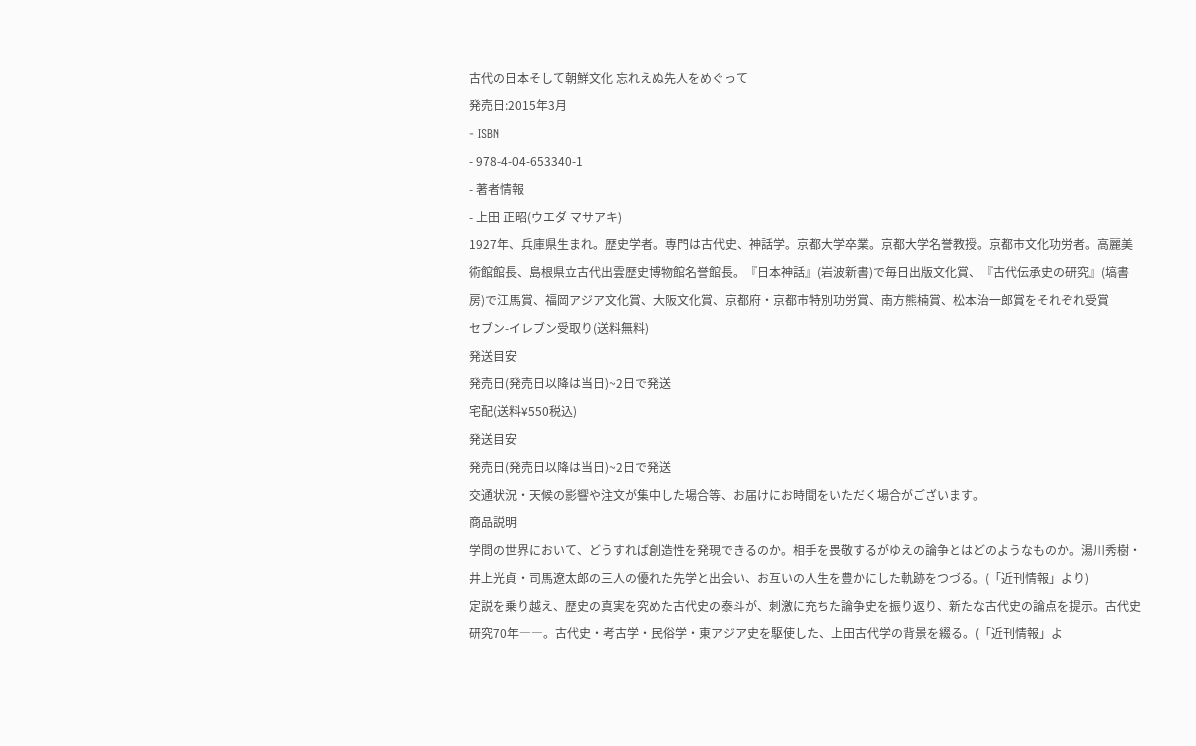古代の日本そして朝鮮文化 忘れえぬ先人をめぐって
発売日:2015年3月
- ISBN
- 978-4-04-653340-1
- 著者情報
- 上田 正昭(ウエダ マサアキ)
1927年、兵庫県生まれ。歴史学者。専門は古代史、神話学。京都大学卒業。京都大学名誉教授。京都市文化功労者。高麗美術館館長、島根県立古代出雲歴史博物館名誉館長。『日本神話』(岩波新書)で毎日出版文化賞、『古代伝承史の研究』(塙書房)で江馬賞、福岡アジア文化賞、大阪文化賞、京都府・京都市特別功労賞、南方熊楠賞、松本治一郎賞をそれぞれ受賞
セブン-イレブン受取り(送料無料)
発送目安
発売日(発売日以降は当日)~2日で発送
宅配(送料¥550税込)
発送目安
発売日(発売日以降は当日)~2日で発送
交通状況・天候の影響や注文が集中した場合等、お届けにお時間をいただく場合がございます。
商品説明
学問の世界において、どうすれば創造性を発現できるのか。相手を畏敬するがゆえの論争とはどのようなものか。湯川秀樹・井上光貞・司馬遼太郎の三人の優れた先学と出会い、お互いの人生を豊かにした軌跡をつづる。(「近刊情報」より)
定説を乗り越え、歴史の真実を究めた古代史の泰斗が、刺激に充ちた論争史を振り返り、新たな古代史の論点を提示。古代史研究70年――。古代史・考古学・民俗学・東アジア史を駆使した、上田古代学の背景を綴る。(「近刊情報」よ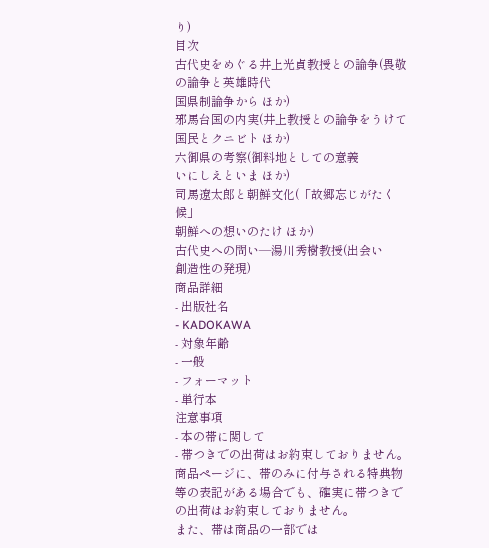り)
目次
古代史をめぐる井上光貞教授との論争(畏敬の論争と英雄時代
国県制論争から ほか)
邪馬台国の内実(井上教授との論争をうけて
国民とクニビト ほか)
六御県の考察(御料地としての意義
いにしえといま ほか)
司馬遼太郎と朝鮮文化(「故郷忘じがたく候」
朝鮮への想いのたけ ほか)
古代史への問い―湯川秀樹教授(出会い
創造性の発現)
商品詳細
- 出版社名
- KADOKAWA
- 対象年齢
- 一般
- フォーマット
- 単行本
注意事項
- 本の帯に関して
- 帯つきでの出荷はお約束しておりません。
商品ページに、帯のみに付与される特典物等の表記がある場合でも、確実に帯つきでの出荷はお約束しておりません。
また、帯は商品の一部では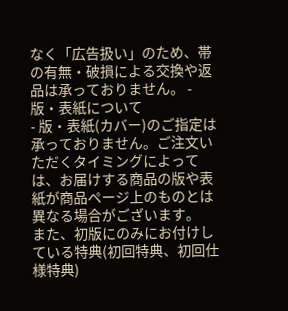なく「広告扱い」のため、帯の有無・破損による交換や返品は承っておりません。 - 版・表紙について
- 版・表紙(カバー)のご指定は承っておりません。ご注文いただくタイミングによっては、お届けする商品の版や表紙が商品ページ上のものとは異なる場合がございます。
また、初版にのみにお付けしている特典(初回特典、初回仕様特典)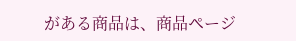がある商品は、商品ページ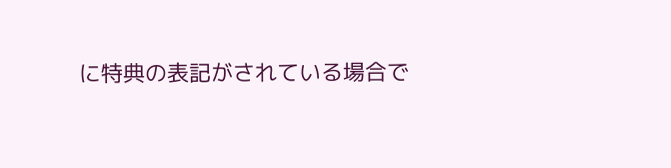に特典の表記がされている場合で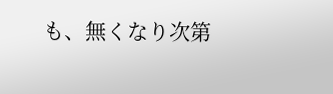も、無くなり次第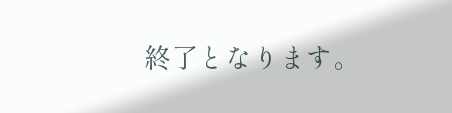終了となります。